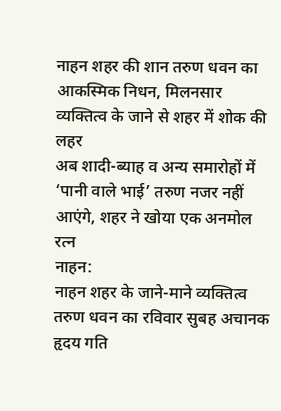नाहन शहर की शान तरुण धवन का आकस्मिक निधन, मिलनसार व्यक्तित्व के जाने से शहर में शोक की लहर
अब शादी-ब्याह व अन्य समारोहों में ‘पानी वाले भाई’ तरुण नजर नहीं आएंगे, शहर ने खोया एक अनमोल रत्न
नाहन:
नाहन शहर के जाने-माने व्यक्तित्व तरुण धवन का रविवार सुबह अचानक हृदय गति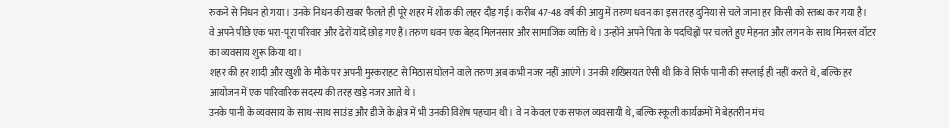रुकने से निधन हो गया। उनके निधन की खबर फैलते ही पूरे शहर में शोक की लहर दौड़ गई। करीब 47-48 वर्ष की आयु में तरुण धवन का इस तरह दुनिया से चले जाना हर किसी को स्तब्ध कर गया है।
वे अपने पीछे एक भरा-पूरा परिवार और ढेरों यादें छोड़ गए हैं।तरुण धवन एक बेहद मिलनसार और सामाजिक व्यक्ति थे। उन्होंने अपने पिता के पदचिह्नों पर चलते हुए मेहनत और लगन के साथ मिनरल वॉटर का व्यवसाय शुरू किया था।
शहर की हर शादी और खुशी के मौके पर अपनी मुस्कराहट से मिठास घोलने वाले तरुण अब कभी नजर नहीं आएंगे। उनकी शख्सियत ऐसी थी कि वे सिर्फ पानी की सप्लाई ही नहीं करते थे, बल्कि हर आयोजन में एक पारिवारिक सदस्य की तरह खड़े नजर आते थे।
उनके पानी के व्यवसाय के साथ-साथ साउंड और डीजे के क्षेत्र में भी उनकी विशेष पहचान थी। वे न केवल एक सफल व्यवसायी थे, बल्कि स्कूली कार्यक्रमों में बेहतरीन मंच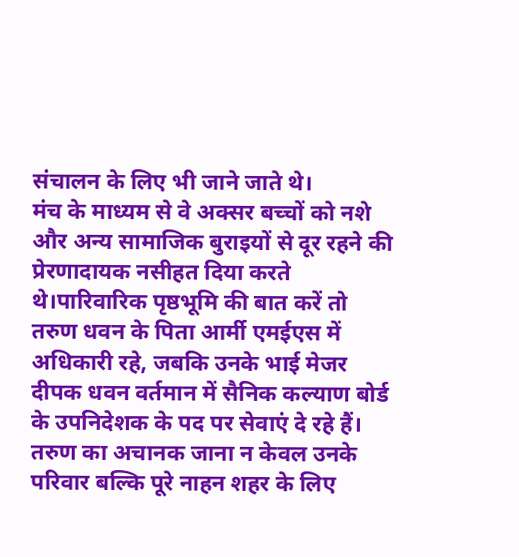संचालन के लिए भी जाने जाते थे।
मंच के माध्यम से वे अक्सर बच्चों को नशे और अन्य सामाजिक बुराइयों से दूर रहने की प्रेरणादायक नसीहत दिया करते थे।पारिवारिक पृष्ठभूमि की बात करें तो तरुण धवन के पिता आर्मी एमईएस में अधिकारी रहे, जबकि उनके भाई मेजर दीपक धवन वर्तमान में सैनिक कल्याण बोर्ड के उपनिदेशक के पद पर सेवाएं दे रहे हैं।
तरुण का अचानक जाना न केवल उनके परिवार बल्कि पूरे नाहन शहर के लिए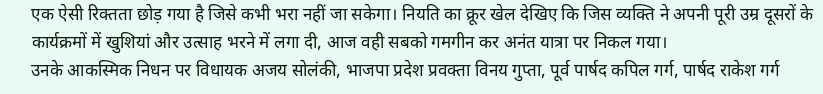एक ऐसी रिक्तता छोड़ गया है जिसे कभी भरा नहीं जा सकेगा। नियति का क्रूर खेल देखिए कि जिस व्यक्ति ने अपनी पूरी उम्र दूसरों के कार्यक्रमों में खुशियां और उत्साह भरने में लगा दी, आज वही सबको गमगीन कर अनंत यात्रा पर निकल गया।
उनके आकस्मिक निधन पर विधायक अजय सोलंकी, भाजपा प्रदेश प्रवक्ता विनय गुप्ता, पूर्व पार्षद कपिल गर्ग, पार्षद राकेश गर्ग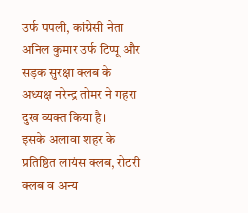उर्फ पपली, कांग्रेसी नेता अनिल कुमार उर्फ टिप्पू और सड़क सुरक्षा क्लब के अध्यक्ष नरेन्द्र तोमर ने गहरा दुख व्यक्त किया है।
इसके अलावा शहर के प्रतिष्ठित लायंस क्लब, रोटरी क्लब व अन्य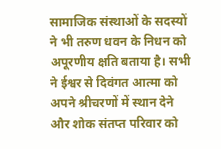सामाजिक संस्थाओं के सदस्यों ने भी तरुण धवन के निधन को अपूरणीय क्षति बताया है। सभी ने ईश्वर से दिवंगत आत्मा को अपने श्रीचरणों में स्थान देने और शोक संतप्त परिवार को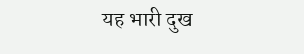यह भारी दुख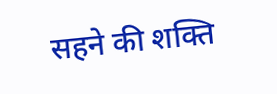सहने की शक्ति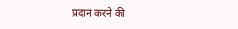प्रदान करने की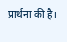प्रार्थना की है।